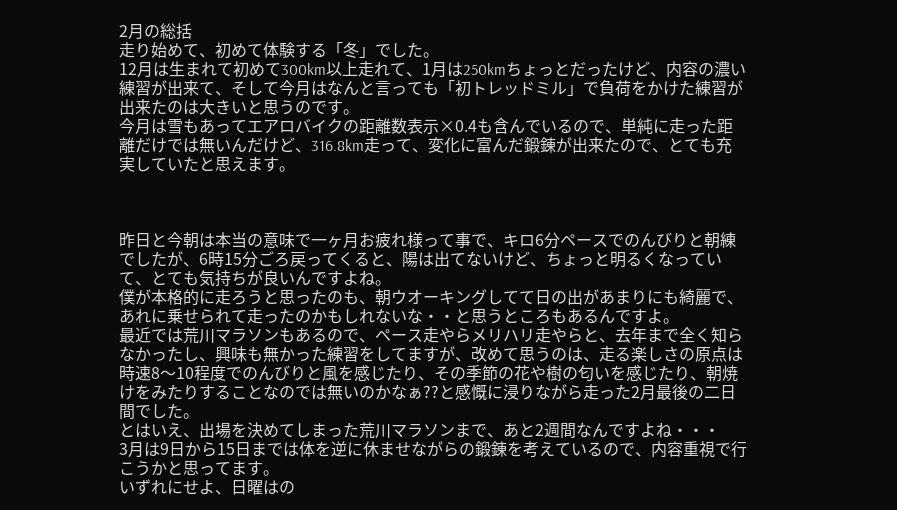2月の総括
走り始めて、初めて体験する「冬」でした。
12月は生まれて初めて300km以上走れて、1月は250kmちょっとだったけど、内容の濃い練習が出来て、そして今月はなんと言っても「初トレッドミル」で負荷をかけた練習が出来たのは大きいと思うのです。
今月は雪もあってエアロバイクの距離数表示×0.4も含んでいるので、単純に走った距離だけでは無いんだけど、316.8km走って、変化に富んだ鍛錬が出来たので、とても充実していたと思えます。



昨日と今朝は本当の意味で一ヶ月お疲れ様って事で、キロ6分ペースでのんびりと朝練でしたが、6時15分ごろ戻ってくると、陽は出てないけど、ちょっと明るくなっていて、とても気持ちが良いんですよね。
僕が本格的に走ろうと思ったのも、朝ウオーキングしてて日の出があまりにも綺麗で、あれに乗せられて走ったのかもしれないな・・と思うところもあるんですよ。
最近では荒川マラソンもあるので、ペース走やらメリハリ走やらと、去年まで全く知らなかったし、興味も無かった練習をしてますが、改めて思うのは、走る楽しさの原点は時速8〜10程度でのんびりと風を感じたり、その季節の花や樹の匂いを感じたり、朝焼けをみたりすることなのでは無いのかなぁ??と感慨に浸りながら走った2月最後の二日間でした。
とはいえ、出場を決めてしまった荒川マラソンまで、あと2週間なんですよね・・・
3月は9日から15日までは体を逆に休ませながらの鍛錬を考えているので、内容重視で行こうかと思ってます。
いずれにせよ、日曜はの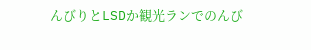んびりとLSDか観光ランでのんび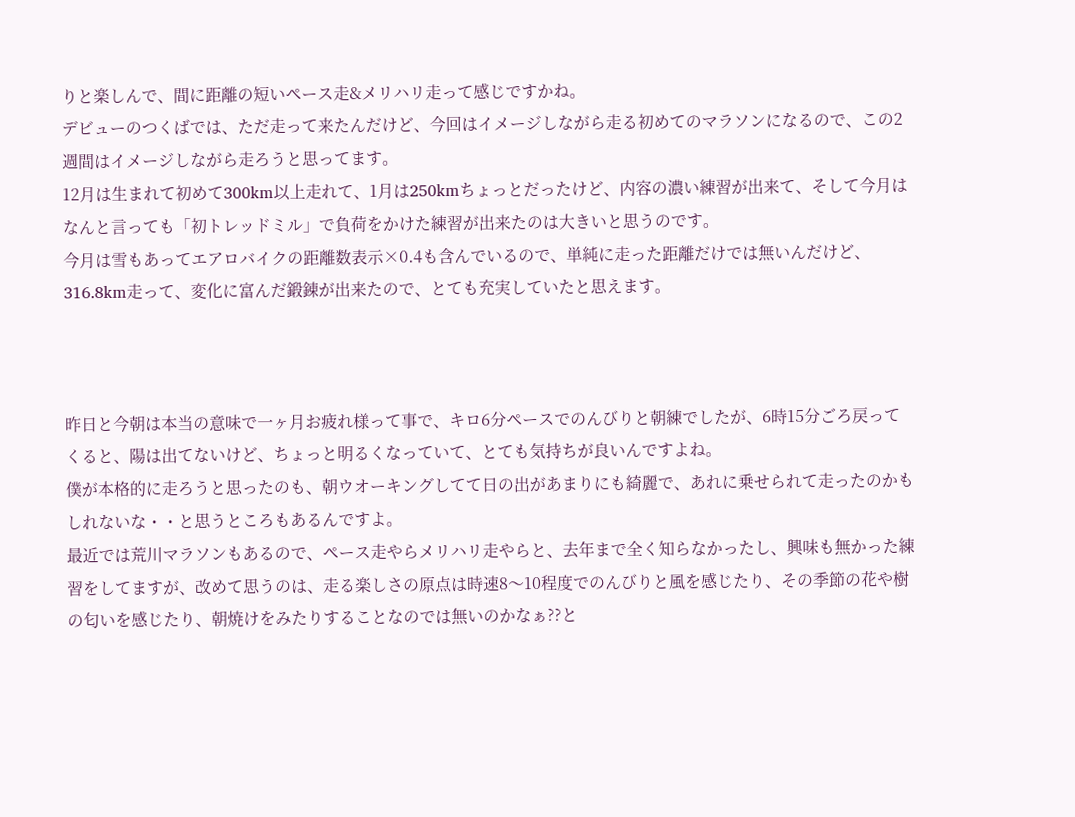りと楽しんで、間に距離の短いペース走&メリハリ走って感じですかね。
デビューのつくばでは、ただ走って来たんだけど、今回はイメージしながら走る初めてのマラソンになるので、この2週間はイメージしながら走ろうと思ってます。
12月は生まれて初めて300km以上走れて、1月は250kmちょっとだったけど、内容の濃い練習が出来て、そして今月はなんと言っても「初トレッドミル」で負荷をかけた練習が出来たのは大きいと思うのです。
今月は雪もあってエアロバイクの距離数表示×0.4も含んでいるので、単純に走った距離だけでは無いんだけど、316.8km走って、変化に富んだ鍛錬が出来たので、とても充実していたと思えます。



昨日と今朝は本当の意味で一ヶ月お疲れ様って事で、キロ6分ペースでのんびりと朝練でしたが、6時15分ごろ戻ってくると、陽は出てないけど、ちょっと明るくなっていて、とても気持ちが良いんですよね。
僕が本格的に走ろうと思ったのも、朝ウオーキングしてて日の出があまりにも綺麗で、あれに乗せられて走ったのかもしれないな・・と思うところもあるんですよ。
最近では荒川マラソンもあるので、ペース走やらメリハリ走やらと、去年まで全く知らなかったし、興味も無かった練習をしてますが、改めて思うのは、走る楽しさの原点は時速8〜10程度でのんびりと風を感じたり、その季節の花や樹の匂いを感じたり、朝焼けをみたりすることなのでは無いのかなぁ??と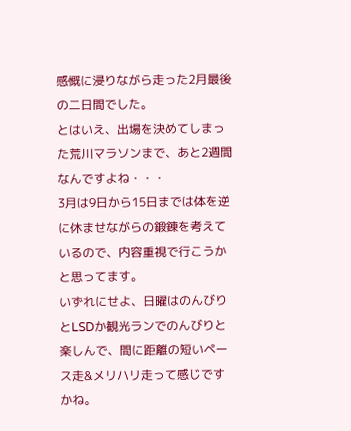感慨に浸りながら走った2月最後の二日間でした。
とはいえ、出場を決めてしまった荒川マラソンまで、あと2週間なんですよね・・・
3月は9日から15日までは体を逆に休ませながらの鍛錬を考えているので、内容重視で行こうかと思ってます。
いずれにせよ、日曜はのんびりとLSDか観光ランでのんびりと楽しんで、間に距離の短いペース走&メリハリ走って感じですかね。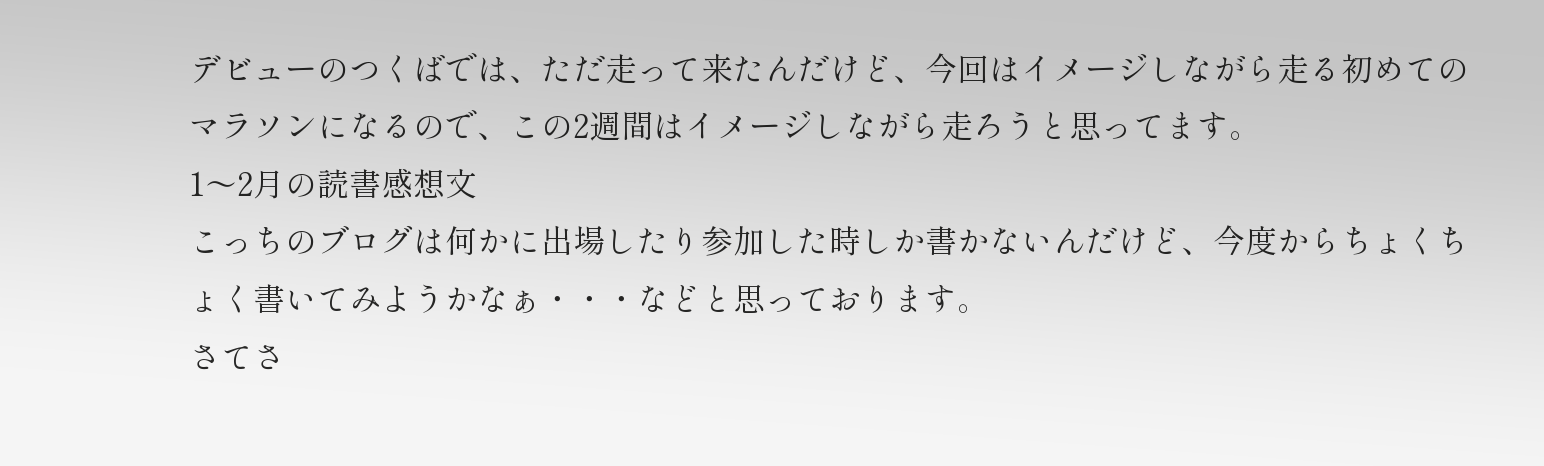デビューのつくばでは、ただ走って来たんだけど、今回はイメージしながら走る初めてのマラソンになるので、この2週間はイメージしながら走ろうと思ってます。
1〜2月の読書感想文
こっちのブログは何かに出場したり参加した時しか書かないんだけど、今度からちょくちょく書いてみようかなぁ・・・などと思っております。
さてさ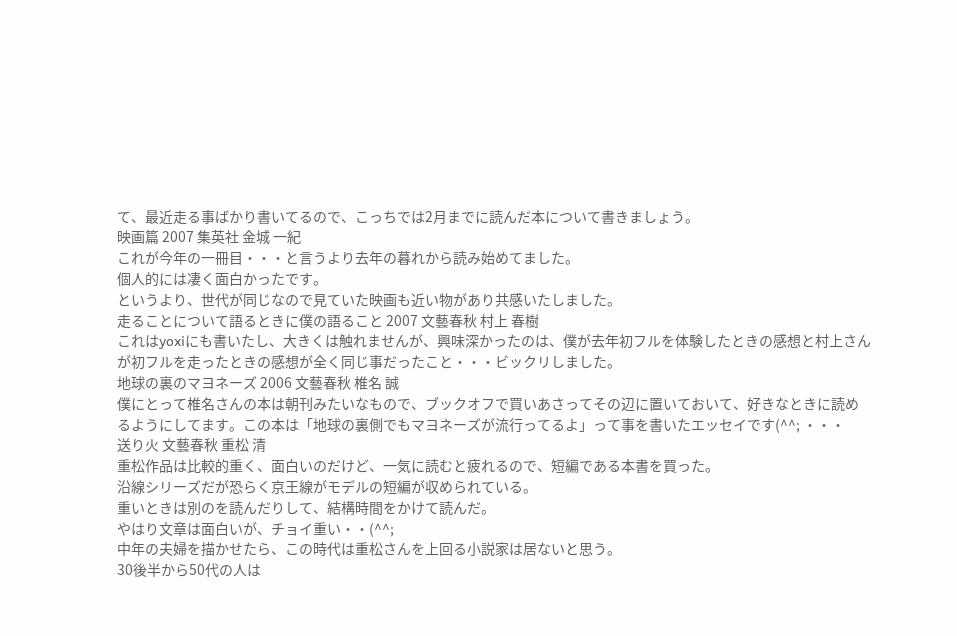て、最近走る事ばかり書いてるので、こっちでは2月までに読んだ本について書きましょう。
映画篇 2007 集英社 金城 一紀
これが今年の一冊目・・・と言うより去年の暮れから読み始めてました。
個人的には凄く面白かったです。
というより、世代が同じなので見ていた映画も近い物があり共感いたしました。
走ることについて語るときに僕の語ること 2007 文藝春秋 村上 春樹
これはyoxiにも書いたし、大きくは触れませんが、興味深かったのは、僕が去年初フルを体験したときの感想と村上さんが初フルを走ったときの感想が全く同じ事だったこと・・・ビックリしました。
地球の裏のマヨネーズ 2006 文藝春秋 椎名 誠
僕にとって椎名さんの本は朝刊みたいなもので、ブックオフで買いあさってその辺に置いておいて、好きなときに読めるようにしてます。この本は「地球の裏側でもマヨネーズが流行ってるよ」って事を書いたエッセイです(^^; ・・・
送り火 文藝春秋 重松 清
重松作品は比較的重く、面白いのだけど、一気に読むと疲れるので、短編である本書を買った。
沿線シリーズだが恐らく京王線がモデルの短編が収められている。
重いときは別のを読んだりして、結構時間をかけて読んだ。
やはり文章は面白いが、チョイ重い・・(^^;
中年の夫婦を描かせたら、この時代は重松さんを上回る小説家は居ないと思う。
30後半から50代の人は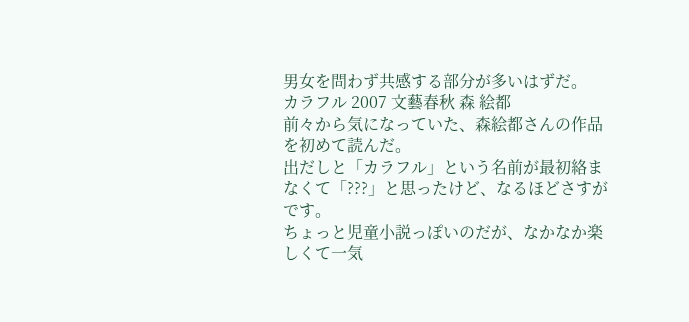男女を問わず共感する部分が多いはずだ。
カラフル 2007 文藝春秋 森 絵都
前々から気になっていた、森絵都さんの作品を初めて読んだ。
出だしと「カラフル」という名前が最初絡まなくて「???」と思ったけど、なるほどさすがです。
ちょっと児童小説っぽいのだが、なかなか楽しくて一気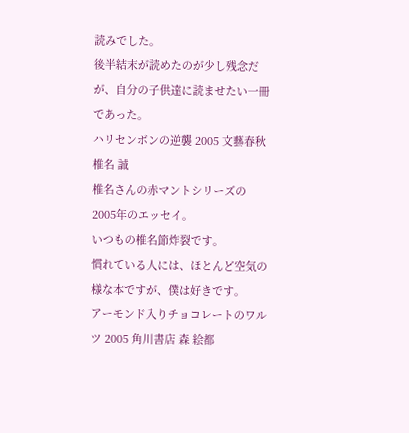読みでした。
後半結末が読めたのが少し残念だが、自分の子供達に読ませたい一冊であった。
ハリセンボンの逆襲 2005 文藝春秋 椎名 誠
椎名さんの赤マントシリーズの2005年のエッセイ。
いつもの椎名節炸裂です。
慣れている人には、ほとんど空気の様な本ですが、僕は好きです。
アーモンド入りチョコレートのワルツ 2005 角川書店 森 絵都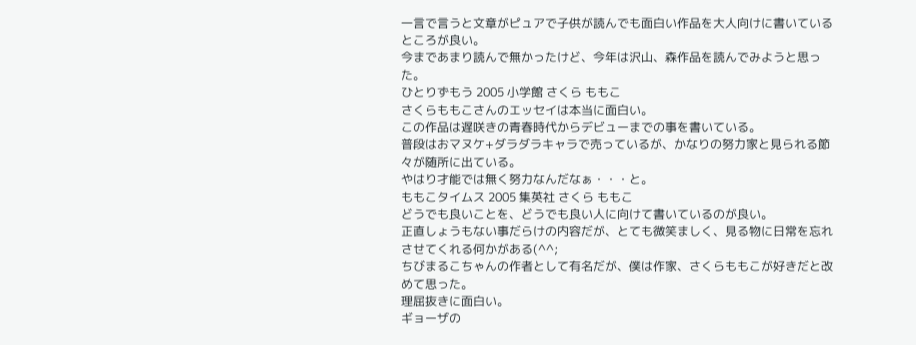一言で言うと文章がピュアで子供が読んでも面白い作品を大人向けに書いているところが良い。
今まであまり読んで無かったけど、今年は沢山、森作品を読んでみようと思った。
ひとりずもう 2005 小学館 さくら ももこ
さくらももこさんのエッセイは本当に面白い。
この作品は遅咲きの青春時代からデビューまでの事を書いている。
普段はおマヌケ+ダラダラキャラで売っているが、かなりの努力家と見られる節々が随所に出ている。
やはり才能では無く努力なんだなぁ・・・と。
ももこタイムス 2005 集英社 さくら ももこ
どうでも良いことを、どうでも良い人に向けて書いているのが良い。
正直しょうもない事だらけの内容だが、とても微笑ましく、見る物に日常を忘れさせてくれる何かがある(^^;
ちびまるこちゃんの作者として有名だが、僕は作家、さくらももこが好きだと改めて思った。
理屈抜きに面白い。
ギョーザの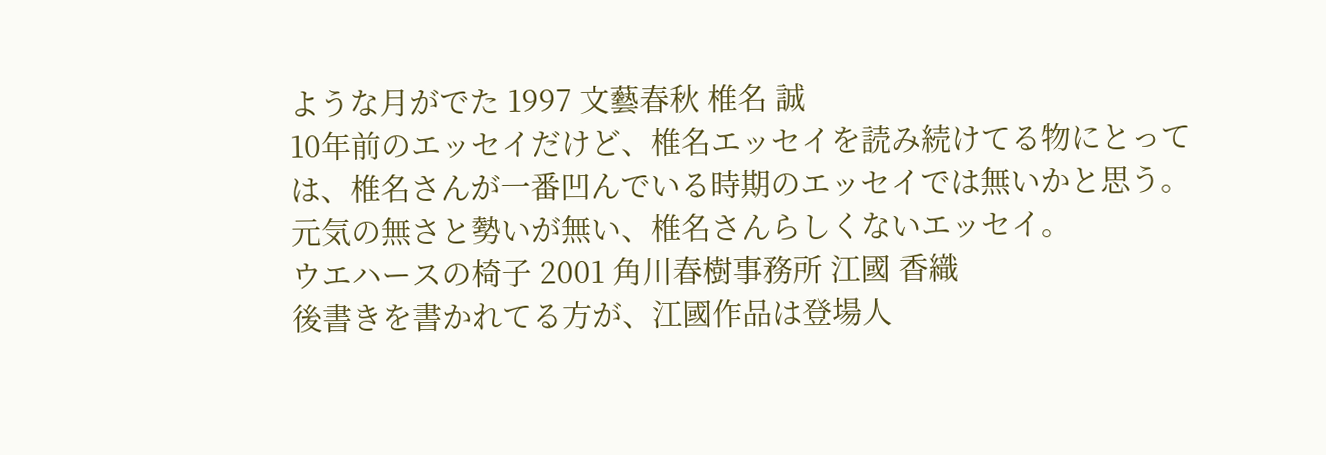ような月がでた 1997 文藝春秋 椎名 誠
10年前のエッセイだけど、椎名エッセイを読み続けてる物にとっては、椎名さんが一番凹んでいる時期のエッセイでは無いかと思う。
元気の無さと勢いが無い、椎名さんらしくないエッセイ。
ウエハースの椅子 2001 角川春樹事務所 江國 香織
後書きを書かれてる方が、江國作品は登場人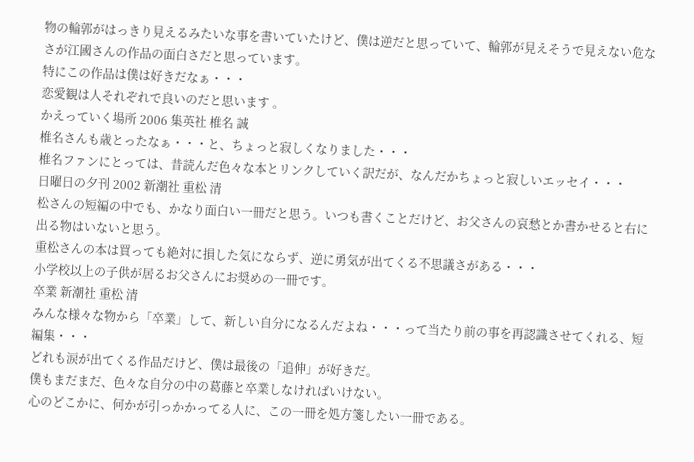物の輪郭がはっきり見えるみたいな事を書いていたけど、僕は逆だと思っていて、輪郭が見えそうで見えない危なさが江國さんの作品の面白さだと思っています。
特にこの作品は僕は好きだなぁ・・・
恋愛観は人それぞれで良いのだと思います 。
かえっていく場所 2006 集英社 椎名 誠
椎名さんも歳とったなぁ・・・と、ちょっと寂しくなりました・・・
椎名ファンにとっては、昔読んだ色々な本とリンクしていく訳だが、なんだかちょっと寂しいエッセイ・・・
日曜日の夕刊 2002 新潮社 重松 清
松さんの短編の中でも、かなり面白い一冊だと思う。いつも書くことだけど、お父さんの哀愁とか書かせると右に出る物はいないと思う。
重松さんの本は買っても絶対に損した気にならず、逆に勇気が出てくる不思議さがある・・・
小学校以上の子供が居るお父さんにお奨めの一冊です。
卒業 新潮社 重松 清
みんな様々な物から「卒業」して、新しい自分になるんだよね・・・って当たり前の事を再認識させてくれる、短編集・・・
どれも涙が出てくる作品だけど、僕は最後の「追伸」が好きだ。
僕もまだまだ、色々な自分の中の葛藤と卒業しなければいけない。
心のどこかに、何かが引っかかってる人に、この一冊を処方箋したい一冊である。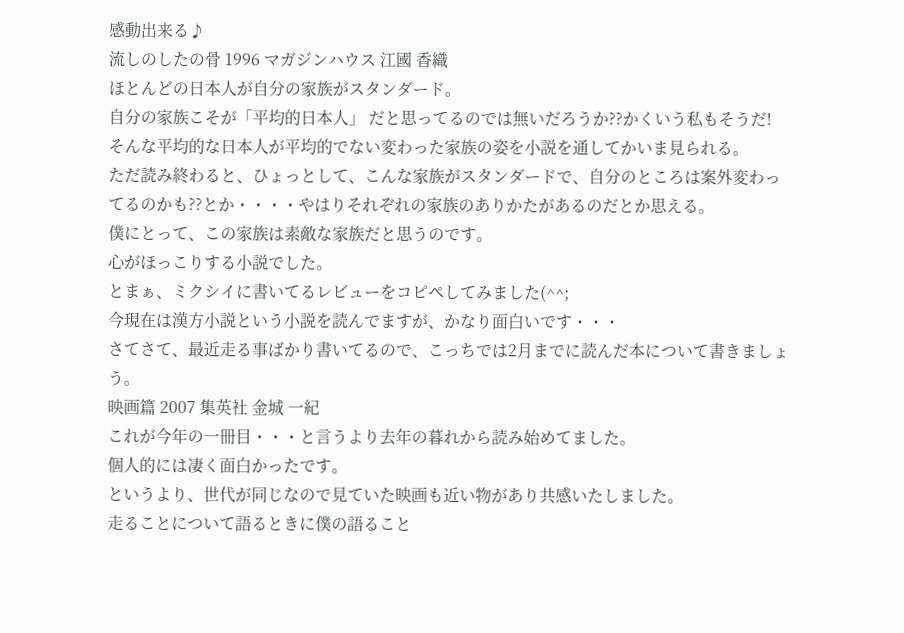感動出来る♪
流しのしたの骨 1996 マガジンハウス 江國 香織
ほとんどの日本人が自分の家族がスタンダード。
自分の家族こそが「平均的日本人」 だと思ってるのでは無いだろうか??かくいう私もそうだ!
そんな平均的な日本人が平均的でない変わった家族の姿を小説を通してかいま見られる。
ただ読み終わると、ひょっとして、こんな家族がスタンダードで、自分のところは案外変わってるのかも??とか・・・・やはりそれぞれの家族のありかたがあるのだとか思える。
僕にとって、この家族は素敵な家族だと思うのです。
心がほっこりする小説でした。
とまぁ、ミクシイに書いてるレビューをコピペしてみました(^^;
今現在は漢方小説という小説を読んでますが、かなり面白いです・・・
さてさて、最近走る事ばかり書いてるので、こっちでは2月までに読んだ本について書きましょう。
映画篇 2007 集英社 金城 一紀
これが今年の一冊目・・・と言うより去年の暮れから読み始めてました。
個人的には凄く面白かったです。
というより、世代が同じなので見ていた映画も近い物があり共感いたしました。
走ることについて語るときに僕の語ること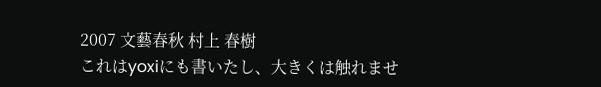2007 文藝春秋 村上 春樹
これはyoxiにも書いたし、大きくは触れませ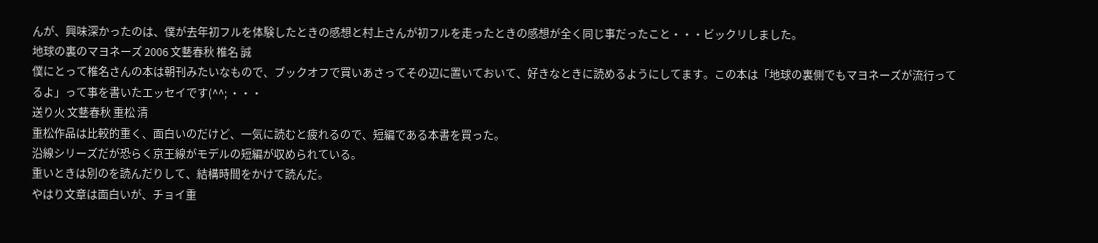んが、興味深かったのは、僕が去年初フルを体験したときの感想と村上さんが初フルを走ったときの感想が全く同じ事だったこと・・・ビックリしました。
地球の裏のマヨネーズ 2006 文藝春秋 椎名 誠
僕にとって椎名さんの本は朝刊みたいなもので、ブックオフで買いあさってその辺に置いておいて、好きなときに読めるようにしてます。この本は「地球の裏側でもマヨネーズが流行ってるよ」って事を書いたエッセイです(^^; ・・・
送り火 文藝春秋 重松 清
重松作品は比較的重く、面白いのだけど、一気に読むと疲れるので、短編である本書を買った。
沿線シリーズだが恐らく京王線がモデルの短編が収められている。
重いときは別のを読んだりして、結構時間をかけて読んだ。
やはり文章は面白いが、チョイ重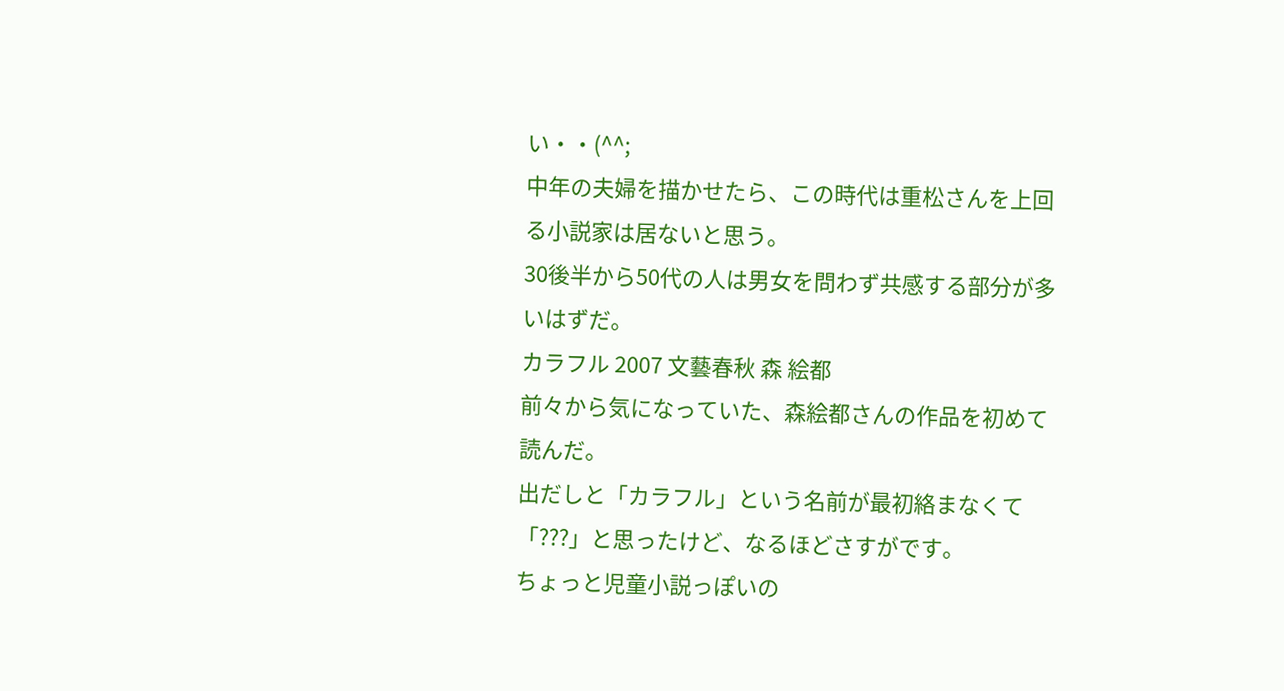い・・(^^;
中年の夫婦を描かせたら、この時代は重松さんを上回る小説家は居ないと思う。
30後半から50代の人は男女を問わず共感する部分が多いはずだ。
カラフル 2007 文藝春秋 森 絵都
前々から気になっていた、森絵都さんの作品を初めて読んだ。
出だしと「カラフル」という名前が最初絡まなくて「???」と思ったけど、なるほどさすがです。
ちょっと児童小説っぽいの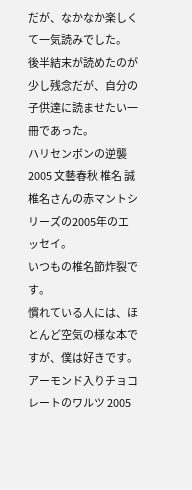だが、なかなか楽しくて一気読みでした。
後半結末が読めたのが少し残念だが、自分の子供達に読ませたい一冊であった。
ハリセンボンの逆襲 2005 文藝春秋 椎名 誠
椎名さんの赤マントシリーズの2005年のエッセイ。
いつもの椎名節炸裂です。
慣れている人には、ほとんど空気の様な本ですが、僕は好きです。
アーモンド入りチョコレートのワルツ 2005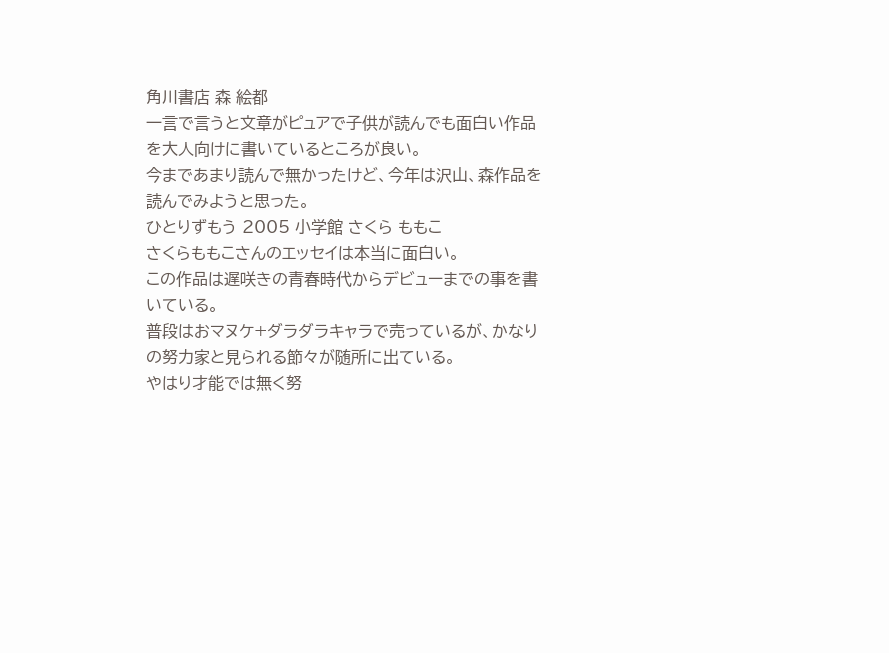角川書店 森 絵都
一言で言うと文章がピュアで子供が読んでも面白い作品を大人向けに書いているところが良い。
今まであまり読んで無かったけど、今年は沢山、森作品を読んでみようと思った。
ひとりずもう 2005 小学館 さくら ももこ
さくらももこさんのエッセイは本当に面白い。
この作品は遅咲きの青春時代からデビューまでの事を書いている。
普段はおマヌケ+ダラダラキャラで売っているが、かなりの努力家と見られる節々が随所に出ている。
やはり才能では無く努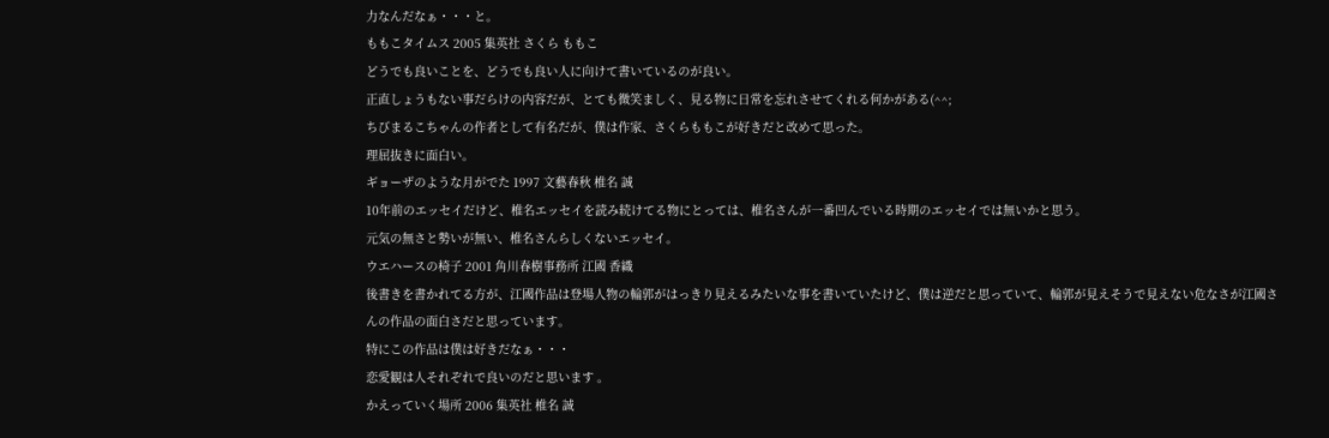力なんだなぁ・・・と。
ももこタイムス 2005 集英社 さくら ももこ
どうでも良いことを、どうでも良い人に向けて書いているのが良い。
正直しょうもない事だらけの内容だが、とても微笑ましく、見る物に日常を忘れさせてくれる何かがある(^^;
ちびまるこちゃんの作者として有名だが、僕は作家、さくらももこが好きだと改めて思った。
理屈抜きに面白い。
ギョーザのような月がでた 1997 文藝春秋 椎名 誠
10年前のエッセイだけど、椎名エッセイを読み続けてる物にとっては、椎名さんが一番凹んでいる時期のエッセイでは無いかと思う。
元気の無さと勢いが無い、椎名さんらしくないエッセイ。
ウエハースの椅子 2001 角川春樹事務所 江國 香織
後書きを書かれてる方が、江國作品は登場人物の輪郭がはっきり見えるみたいな事を書いていたけど、僕は逆だと思っていて、輪郭が見えそうで見えない危なさが江國さんの作品の面白さだと思っています。
特にこの作品は僕は好きだなぁ・・・
恋愛観は人それぞれで良いのだと思います 。
かえっていく場所 2006 集英社 椎名 誠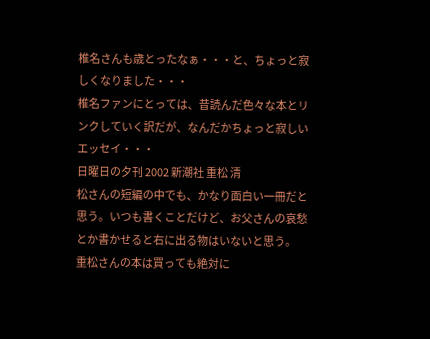椎名さんも歳とったなぁ・・・と、ちょっと寂しくなりました・・・
椎名ファンにとっては、昔読んだ色々な本とリンクしていく訳だが、なんだかちょっと寂しいエッセイ・・・
日曜日の夕刊 2002 新潮社 重松 清
松さんの短編の中でも、かなり面白い一冊だと思う。いつも書くことだけど、お父さんの哀愁とか書かせると右に出る物はいないと思う。
重松さんの本は買っても絶対に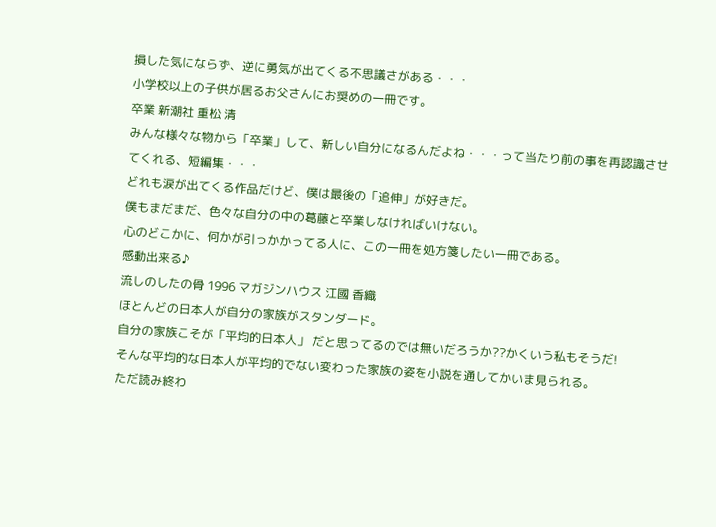損した気にならず、逆に勇気が出てくる不思議さがある・・・
小学校以上の子供が居るお父さんにお奨めの一冊です。
卒業 新潮社 重松 清
みんな様々な物から「卒業」して、新しい自分になるんだよね・・・って当たり前の事を再認識させてくれる、短編集・・・
どれも涙が出てくる作品だけど、僕は最後の「追伸」が好きだ。
僕もまだまだ、色々な自分の中の葛藤と卒業しなければいけない。
心のどこかに、何かが引っかかってる人に、この一冊を処方箋したい一冊である。
感動出来る♪
流しのしたの骨 1996 マガジンハウス 江國 香織
ほとんどの日本人が自分の家族がスタンダード。
自分の家族こそが「平均的日本人」 だと思ってるのでは無いだろうか??かくいう私もそうだ!
そんな平均的な日本人が平均的でない変わった家族の姿を小説を通してかいま見られる。
ただ読み終わ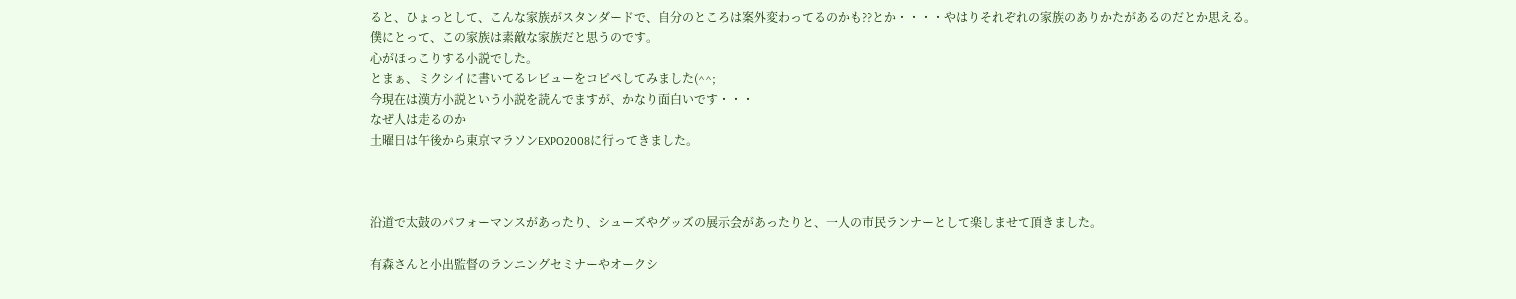ると、ひょっとして、こんな家族がスタンダードで、自分のところは案外変わってるのかも??とか・・・・やはりそれぞれの家族のありかたがあるのだとか思える。
僕にとって、この家族は素敵な家族だと思うのです。
心がほっこりする小説でした。
とまぁ、ミクシイに書いてるレビューをコピペしてみました(^^;
今現在は漢方小説という小説を読んでますが、かなり面白いです・・・
なぜ人は走るのか
土曜日は午後から東京マラソンEXPO2008に行ってきました。



沿道で太鼓のパフォーマンスがあったり、シューズやグッズの展示会があったりと、一人の市民ランナーとして楽しませて頂きました。

有森さんと小出監督のランニングセミナーやオークシ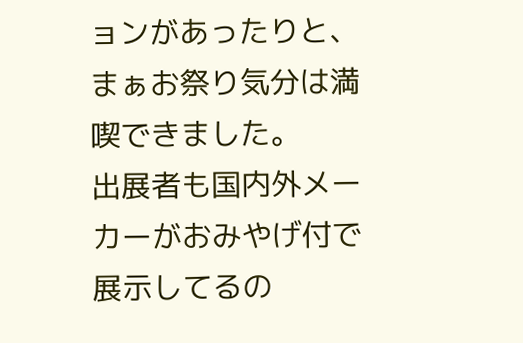ョンがあったりと、まぁお祭り気分は満喫できました。
出展者も国内外メーカーがおみやげ付で展示してるの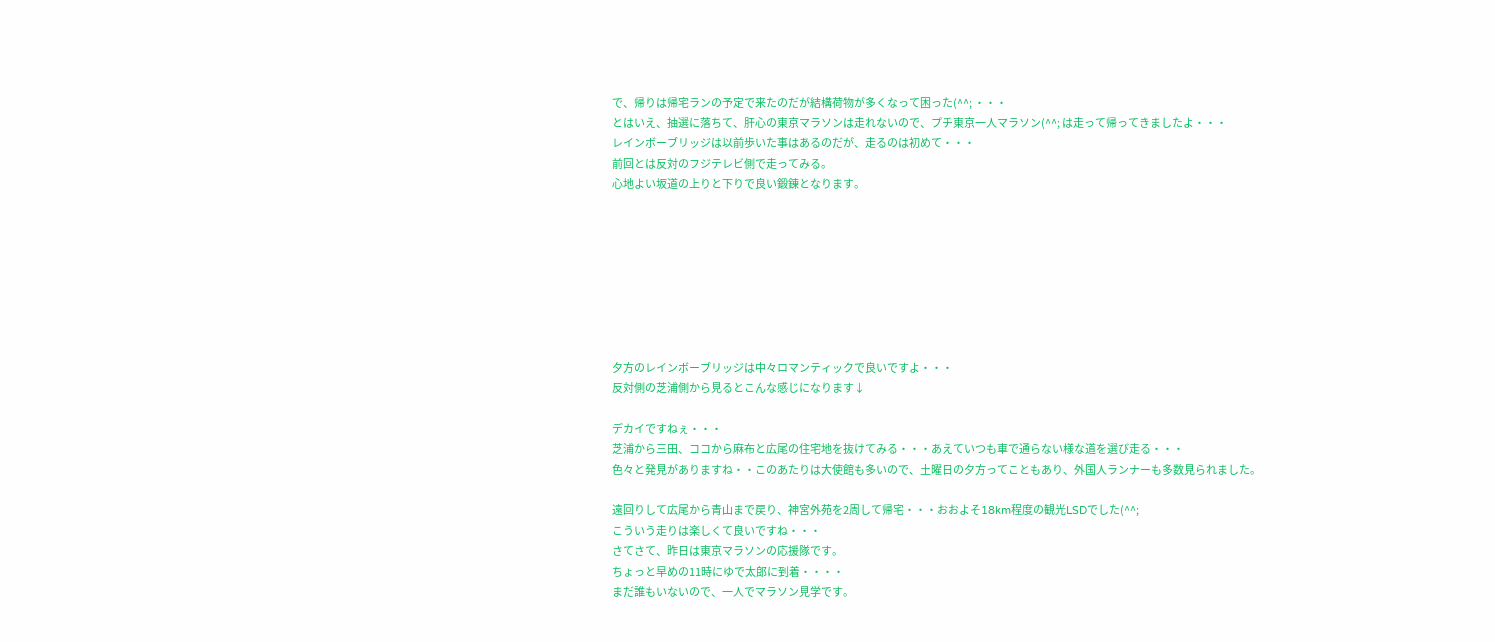で、帰りは帰宅ランの予定で来たのだが結構荷物が多くなって困った(^^; ・・・
とはいえ、抽選に落ちて、肝心の東京マラソンは走れないので、プチ東京一人マラソン(^^; は走って帰ってきましたよ・・・
レインボーブリッジは以前歩いた事はあるのだが、走るのは初めて・・・
前回とは反対のフジテレビ側で走ってみる。
心地よい坂道の上りと下りで良い鍛錬となります。








夕方のレインボーブリッジは中々ロマンティックで良いですよ・・・
反対側の芝浦側から見るとこんな感じになります↓

デカイですねぇ・・・
芝浦から三田、ココから麻布と広尾の住宅地を抜けてみる・・・あえていつも車で通らない様な道を選び走る・・・
色々と発見がありますね・・このあたりは大使館も多いので、土曜日の夕方ってこともあり、外国人ランナーも多数見られました。

遠回りして広尾から青山まで戻り、神宮外苑を2周して帰宅・・・おおよそ18km程度の観光LSDでした(^^;
こういう走りは楽しくて良いですね・・・
さてさて、昨日は東京マラソンの応援隊です。
ちょっと早めの11時にゆで太郎に到着・・・・
まだ誰もいないので、一人でマラソン見学です。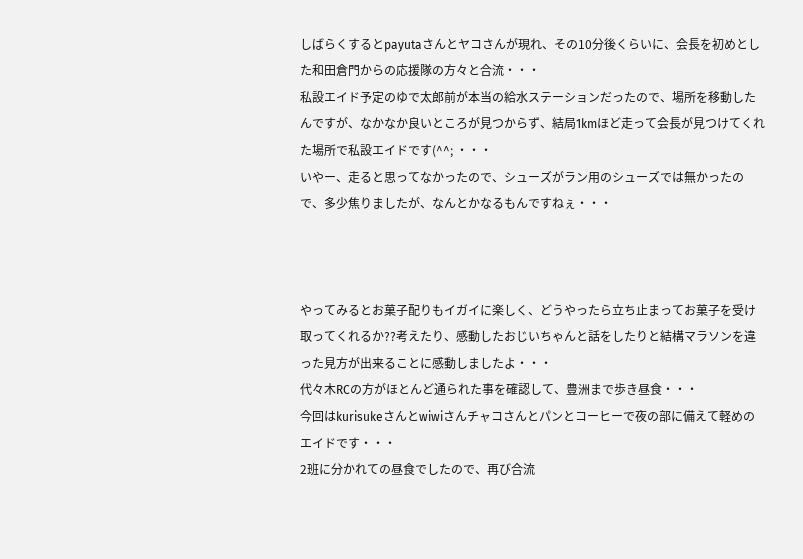しばらくするとpayutaさんとヤコさんが現れ、その10分後くらいに、会長を初めとした和田倉門からの応援隊の方々と合流・・・
私設エイド予定のゆで太郎前が本当の給水ステーションだったので、場所を移動したんですが、なかなか良いところが見つからず、結局1kmほど走って会長が見つけてくれた場所で私設エイドです(^^; ・・・
いやー、走ると思ってなかったので、シューズがラン用のシューズでは無かったので、多少焦りましたが、なんとかなるもんですねぇ・・・



やってみるとお菓子配りもイガイに楽しく、どうやったら立ち止まってお菓子を受け取ってくれるか??考えたり、感動したおじいちゃんと話をしたりと結構マラソンを違った見方が出来ることに感動しましたよ・・・
代々木RCの方がほとんど通られた事を確認して、豊洲まで歩き昼食・・・
今回はkurisukeさんとwiwiさんチャコさんとパンとコーヒーで夜の部に備えて軽めのエイドです・・・
2班に分かれての昼食でしたので、再び合流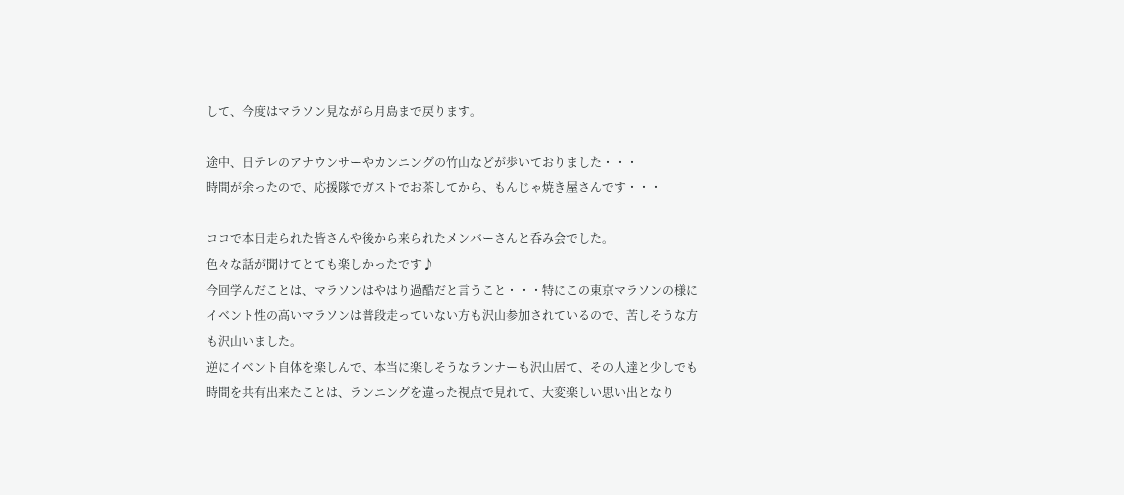して、今度はマラソン見ながら月島まで戻ります。

途中、日テレのアナウンサーやカンニングの竹山などが歩いておりました・・・
時間が余ったので、応援隊でガストでお茶してから、もんじゃ焼き屋さんです・・・

ココで本日走られた皆さんや後から来られたメンバーさんと呑み会でした。
色々な話が聞けてとても楽しかったです♪
今回学んだことは、マラソンはやはり過酷だと言うこと・・・特にこの東京マラソンの様にイベント性の高いマラソンは普段走っていない方も沢山参加されているので、苦しそうな方も沢山いました。
逆にイベント自体を楽しんで、本当に楽しそうなランナーも沢山居て、その人達と少しでも時間を共有出来たことは、ランニングを違った視点で見れて、大変楽しい思い出となり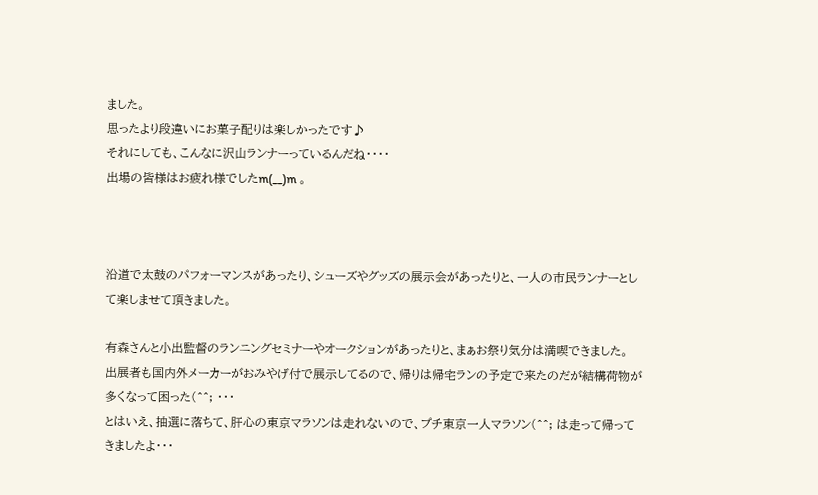ました。
思ったより段違いにお菓子配りは楽しかったです♪
それにしても、こんなに沢山ランナーっているんだね・・・・
出場の皆様はお疲れ様でしたm(__)m 。



沿道で太鼓のパフォーマンスがあったり、シューズやグッズの展示会があったりと、一人の市民ランナーとして楽しませて頂きました。

有森さんと小出監督のランニングセミナーやオークションがあったりと、まぁお祭り気分は満喫できました。
出展者も国内外メーカーがおみやげ付で展示してるので、帰りは帰宅ランの予定で来たのだが結構荷物が多くなって困った(^^; ・・・
とはいえ、抽選に落ちて、肝心の東京マラソンは走れないので、プチ東京一人マラソン(^^; は走って帰ってきましたよ・・・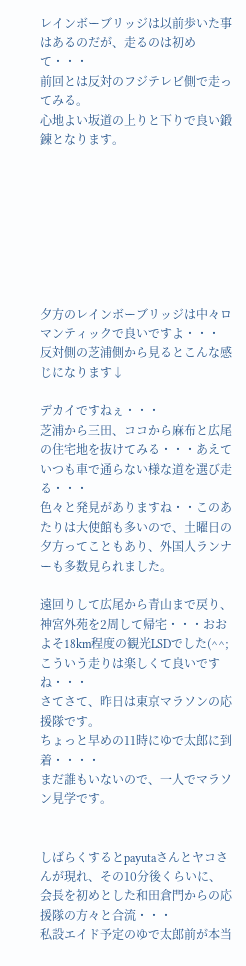レインボーブリッジは以前歩いた事はあるのだが、走るのは初めて・・・
前回とは反対のフジテレビ側で走ってみる。
心地よい坂道の上りと下りで良い鍛錬となります。








夕方のレインボーブリッジは中々ロマンティックで良いですよ・・・
反対側の芝浦側から見るとこんな感じになります↓

デカイですねぇ・・・
芝浦から三田、ココから麻布と広尾の住宅地を抜けてみる・・・あえていつも車で通らない様な道を選び走る・・・
色々と発見がありますね・・このあたりは大使館も多いので、土曜日の夕方ってこともあり、外国人ランナーも多数見られました。

遠回りして広尾から青山まで戻り、神宮外苑を2周して帰宅・・・おおよそ18km程度の観光LSDでした(^^;
こういう走りは楽しくて良いですね・・・
さてさて、昨日は東京マラソンの応援隊です。
ちょっと早めの11時にゆで太郎に到着・・・・
まだ誰もいないので、一人でマラソン見学です。


しばらくするとpayutaさんとヤコさんが現れ、その10分後くらいに、会長を初めとした和田倉門からの応援隊の方々と合流・・・
私設エイド予定のゆで太郎前が本当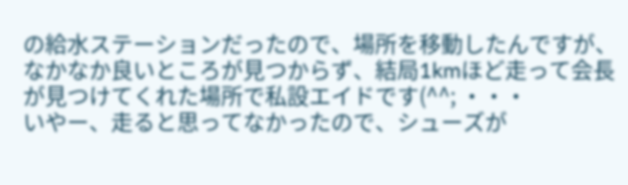の給水ステーションだったので、場所を移動したんですが、なかなか良いところが見つからず、結局1kmほど走って会長が見つけてくれた場所で私設エイドです(^^; ・・・
いやー、走ると思ってなかったので、シューズが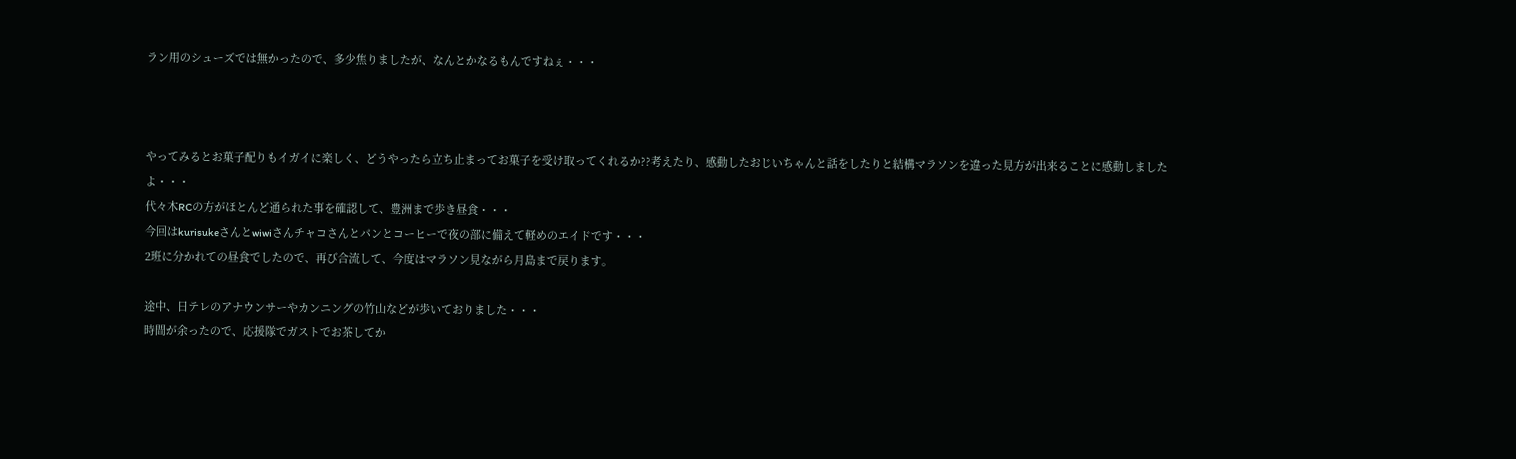ラン用のシューズでは無かったので、多少焦りましたが、なんとかなるもんですねぇ・・・



やってみるとお菓子配りもイガイに楽しく、どうやったら立ち止まってお菓子を受け取ってくれるか??考えたり、感動したおじいちゃんと話をしたりと結構マラソンを違った見方が出来ることに感動しましたよ・・・
代々木RCの方がほとんど通られた事を確認して、豊洲まで歩き昼食・・・
今回はkurisukeさんとwiwiさんチャコさんとパンとコーヒーで夜の部に備えて軽めのエイドです・・・
2班に分かれての昼食でしたので、再び合流して、今度はマラソン見ながら月島まで戻ります。

途中、日テレのアナウンサーやカンニングの竹山などが歩いておりました・・・
時間が余ったので、応援隊でガストでお茶してか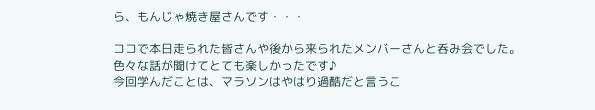ら、もんじゃ焼き屋さんです・・・

ココで本日走られた皆さんや後から来られたメンバーさんと呑み会でした。
色々な話が聞けてとても楽しかったです♪
今回学んだことは、マラソンはやはり過酷だと言うこ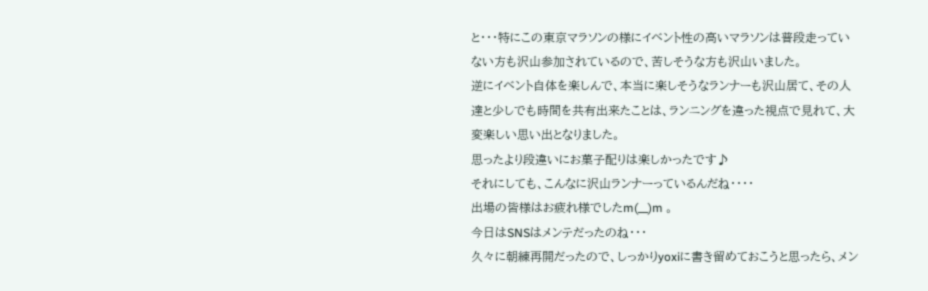と・・・特にこの東京マラソンの様にイベント性の高いマラソンは普段走っていない方も沢山参加されているので、苦しそうな方も沢山いました。
逆にイベント自体を楽しんで、本当に楽しそうなランナーも沢山居て、その人達と少しでも時間を共有出来たことは、ランニングを違った視点で見れて、大変楽しい思い出となりました。
思ったより段違いにお菓子配りは楽しかったです♪
それにしても、こんなに沢山ランナーっているんだね・・・・
出場の皆様はお疲れ様でしたm(__)m 。
今日はSNSはメンテだったのね・・・
久々に朝練再開だったので、しっかりyoxiに書き留めておこうと思ったら、メン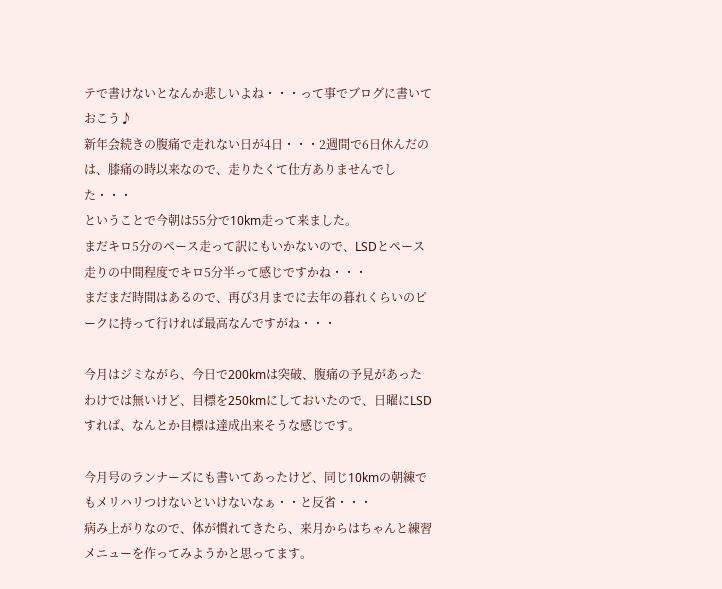テで書けないとなんか悲しいよね・・・って事でブログに書いておこう♪
新年会続きの腹痛で走れない日が4日・・・2週間で6日休んだのは、膝痛の時以来なので、走りたくて仕方ありませんでした・・・
ということで今朝は55分で10km走って来ました。
まだキロ5分のペース走って訳にもいかないので、LSDとペース走りの中間程度でキロ5分半って感じですかね・・・
まだまだ時間はあるので、再び3月までに去年の暮れくらいのピークに持って行ければ最高なんですがね・・・

今月はジミながら、今日で200kmは突破、腹痛の予見があったわけでは無いけど、目標を250kmにしておいたので、日曜にLSDすれば、なんとか目標は達成出来そうな感じです。

今月号のランナーズにも書いてあったけど、同じ10kmの朝練でもメリハリつけないといけないなぁ・・と反省・・・
病み上がりなので、体が慣れてきたら、来月からはちゃんと練習メニューを作ってみようかと思ってます。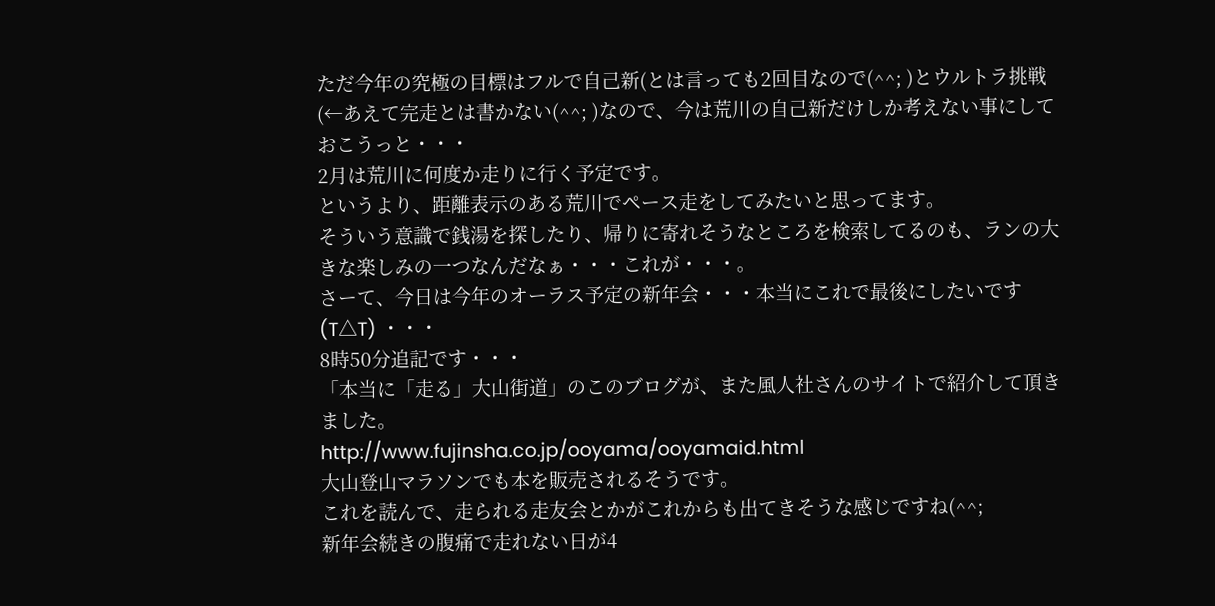ただ今年の究極の目標はフルで自己新(とは言っても2回目なので(^^; )とウルトラ挑戦(←あえて完走とは書かない(^^; )なので、今は荒川の自己新だけしか考えない事にしておこうっと・・・
2月は荒川に何度か走りに行く予定です。
というより、距離表示のある荒川でペース走をしてみたいと思ってます。
そういう意識で銭湯を探したり、帰りに寄れそうなところを検索してるのも、ランの大きな楽しみの一つなんだなぁ・・・これが・・・。
さーて、今日は今年のオーラス予定の新年会・・・本当にこれで最後にしたいです(T△T) ・・・
8時50分追記です・・・
「本当に「走る」大山街道」のこのブログが、また風人社さんのサイトで紹介して頂きました。
http://www.fujinsha.co.jp/ooyama/ooyamaid.html
大山登山マラソンでも本を販売されるそうです。
これを読んで、走られる走友会とかがこれからも出てきそうな感じですね(^^;
新年会続きの腹痛で走れない日が4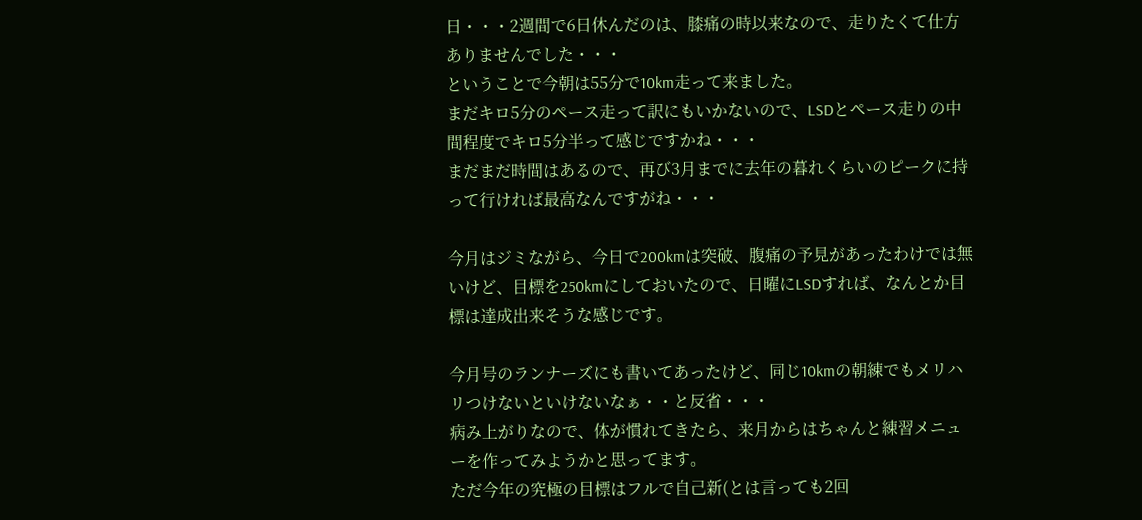日・・・2週間で6日休んだのは、膝痛の時以来なので、走りたくて仕方ありませんでした・・・
ということで今朝は55分で10km走って来ました。
まだキロ5分のペース走って訳にもいかないので、LSDとペース走りの中間程度でキロ5分半って感じですかね・・・
まだまだ時間はあるので、再び3月までに去年の暮れくらいのピークに持って行ければ最高なんですがね・・・

今月はジミながら、今日で200kmは突破、腹痛の予見があったわけでは無いけど、目標を250kmにしておいたので、日曜にLSDすれば、なんとか目標は達成出来そうな感じです。

今月号のランナーズにも書いてあったけど、同じ10kmの朝練でもメリハリつけないといけないなぁ・・と反省・・・
病み上がりなので、体が慣れてきたら、来月からはちゃんと練習メニューを作ってみようかと思ってます。
ただ今年の究極の目標はフルで自己新(とは言っても2回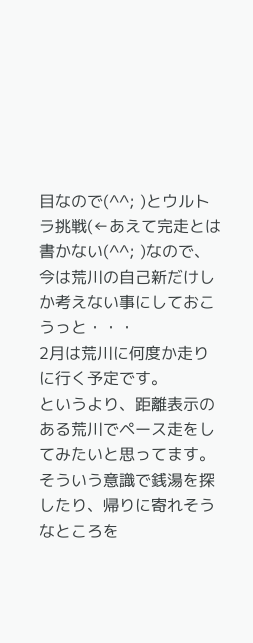目なので(^^; )とウルトラ挑戦(←あえて完走とは書かない(^^; )なので、今は荒川の自己新だけしか考えない事にしておこうっと・・・
2月は荒川に何度か走りに行く予定です。
というより、距離表示のある荒川でペース走をしてみたいと思ってます。
そういう意識で銭湯を探したり、帰りに寄れそうなところを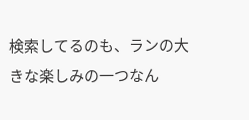検索してるのも、ランの大きな楽しみの一つなん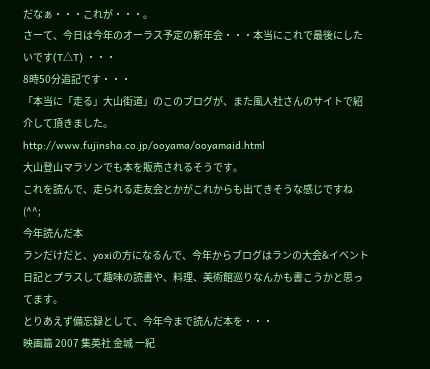だなぁ・・・これが・・・。
さーて、今日は今年のオーラス予定の新年会・・・本当にこれで最後にしたいです(T△T) ・・・
8時50分追記です・・・
「本当に「走る」大山街道」のこのブログが、また風人社さんのサイトで紹介して頂きました。
http://www.fujinsha.co.jp/ooyama/ooyamaid.html
大山登山マラソンでも本を販売されるそうです。
これを読んで、走られる走友会とかがこれからも出てきそうな感じですね(^^;
今年読んだ本
ランだけだと、yoxiの方になるんで、今年からブログはランの大会&イベント日記とプラスして趣味の読書や、料理、美術館巡りなんかも書こうかと思ってます。
とりあえず備忘録として、今年今まで読んだ本を・・・
映画篇 2007 集英社 金城 一紀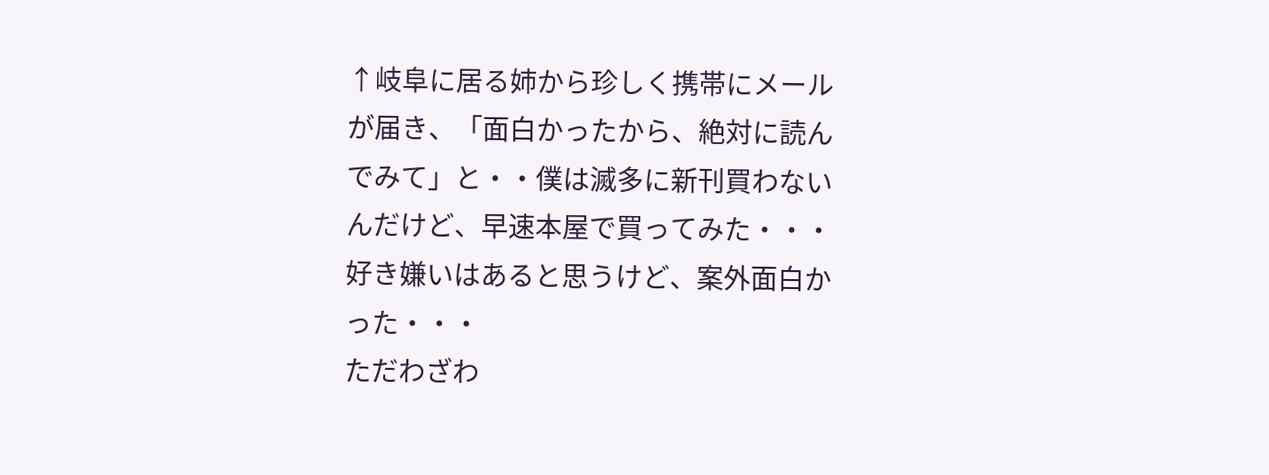↑岐阜に居る姉から珍しく携帯にメールが届き、「面白かったから、絶対に読んでみて」と・・僕は滅多に新刊買わないんだけど、早速本屋で買ってみた・・・
好き嫌いはあると思うけど、案外面白かった・・・
ただわざわ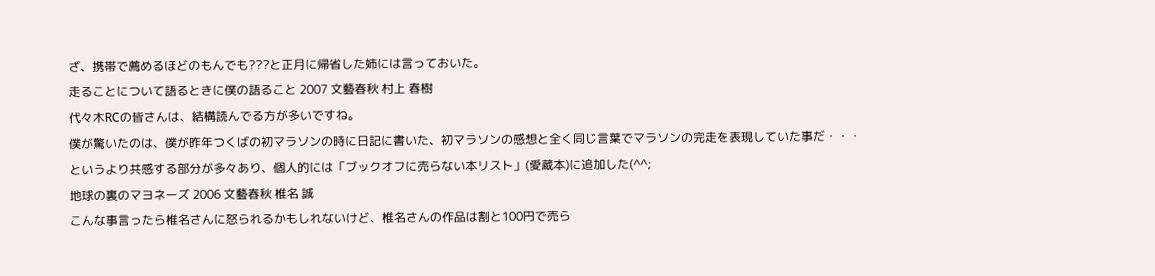ざ、携帯で薦めるほどのもんでも???と正月に帰省した姉には言っておいた。
走ることについて語るときに僕の語ること 2007 文藝春秋 村上 春樹
代々木RCの皆さんは、結構読んでる方が多いですね。
僕が驚いたのは、僕が昨年つくばの初マラソンの時に日記に書いた、初マラソンの感想と全く同じ言葉でマラソンの完走を表現していた事だ・・・
というより共感する部分が多々あり、個人的には「ブックオフに売らない本リスト」(愛蔵本)に追加した(^^;
地球の裏のマヨネーズ 2006 文藝春秋 椎名 誠
こんな事言ったら椎名さんに怒られるかもしれないけど、椎名さんの作品は割と100円で売ら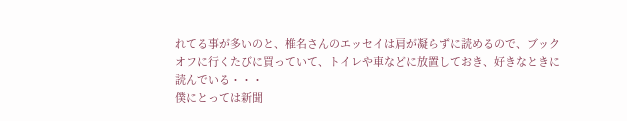れてる事が多いのと、椎名さんのエッセイは肩が凝らずに読めるので、ブックオフに行くたびに買っていて、トイレや車などに放置しておき、好きなときに読んでいる・・・
僕にとっては新聞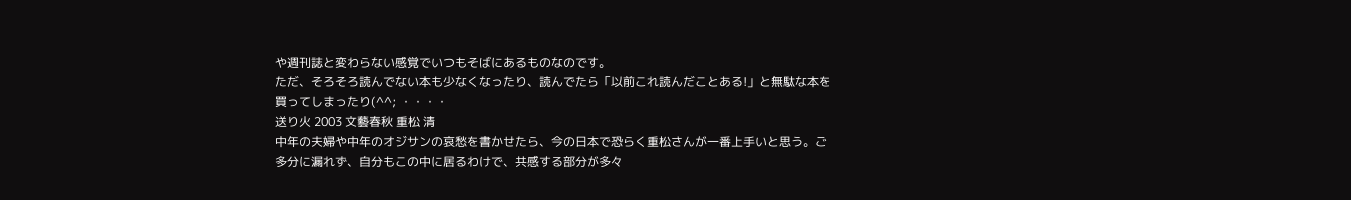や週刊誌と変わらない感覚でいつもそばにあるものなのです。
ただ、そろそろ読んでない本も少なくなったり、読んでたら「以前これ読んだことある!」と無駄な本を買ってしまったり(^^; ・・・・
送り火 2003 文藝春秋 重松 清
中年の夫婦や中年のオジサンの哀愁を書かせたら、今の日本で恐らく重松さんが一番上手いと思う。ご多分に漏れず、自分もこの中に居るわけで、共感する部分が多々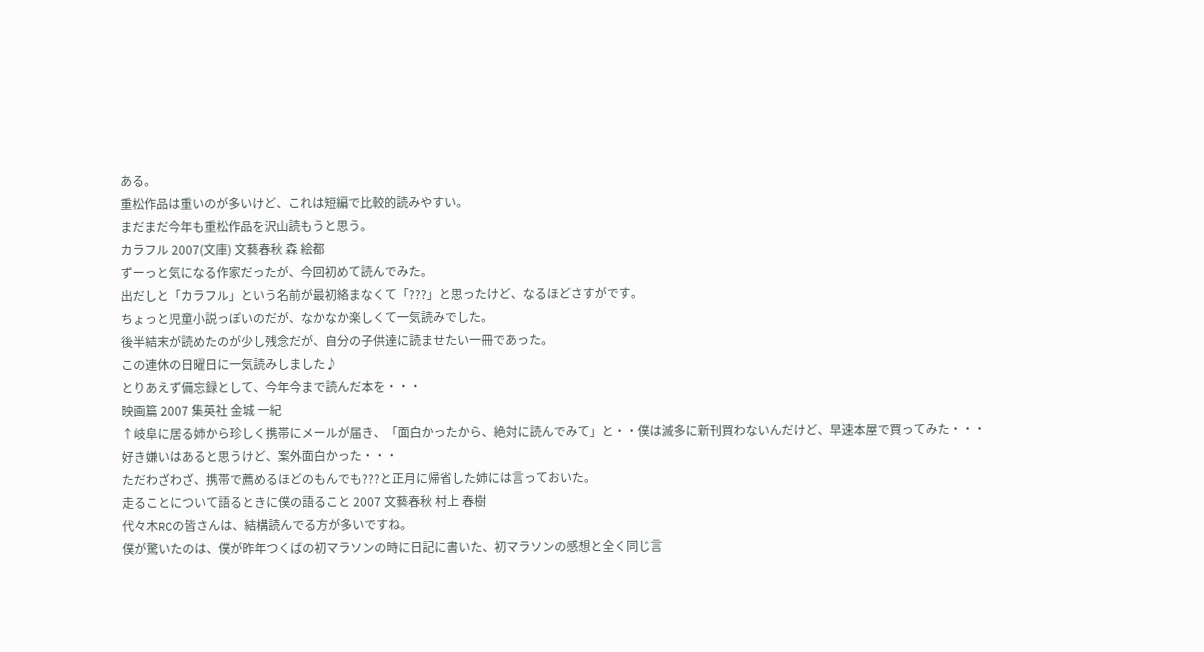ある。
重松作品は重いのが多いけど、これは短編で比較的読みやすい。
まだまだ今年も重松作品を沢山読もうと思う。
カラフル 2007(文庫) 文藝春秋 森 絵都
ずーっと気になる作家だったが、今回初めて読んでみた。
出だしと「カラフル」という名前が最初絡まなくて「???」と思ったけど、なるほどさすがです。
ちょっと児童小説っぽいのだが、なかなか楽しくて一気読みでした。
後半結末が読めたのが少し残念だが、自分の子供達に読ませたい一冊であった。
この連休の日曜日に一気読みしました♪
とりあえず備忘録として、今年今まで読んだ本を・・・
映画篇 2007 集英社 金城 一紀
↑岐阜に居る姉から珍しく携帯にメールが届き、「面白かったから、絶対に読んでみて」と・・僕は滅多に新刊買わないんだけど、早速本屋で買ってみた・・・
好き嫌いはあると思うけど、案外面白かった・・・
ただわざわざ、携帯で薦めるほどのもんでも???と正月に帰省した姉には言っておいた。
走ることについて語るときに僕の語ること 2007 文藝春秋 村上 春樹
代々木RCの皆さんは、結構読んでる方が多いですね。
僕が驚いたのは、僕が昨年つくばの初マラソンの時に日記に書いた、初マラソンの感想と全く同じ言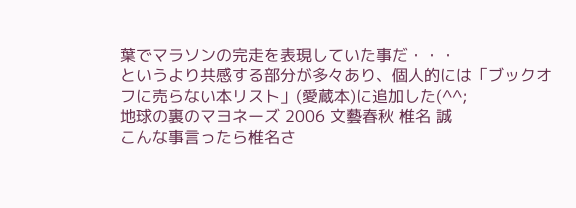葉でマラソンの完走を表現していた事だ・・・
というより共感する部分が多々あり、個人的には「ブックオフに売らない本リスト」(愛蔵本)に追加した(^^;
地球の裏のマヨネーズ 2006 文藝春秋 椎名 誠
こんな事言ったら椎名さ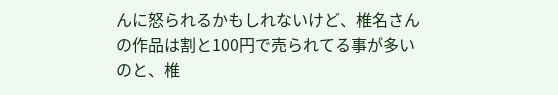んに怒られるかもしれないけど、椎名さんの作品は割と100円で売られてる事が多いのと、椎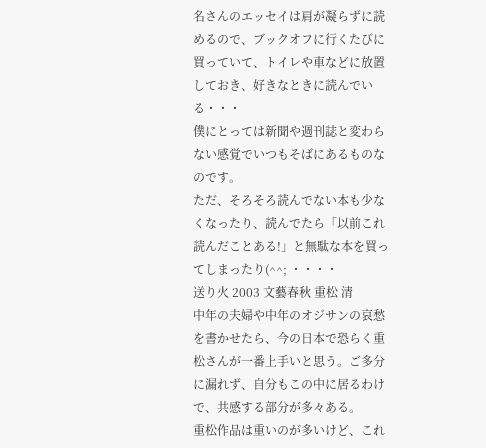名さんのエッセイは肩が凝らずに読めるので、ブックオフに行くたびに買っていて、トイレや車などに放置しておき、好きなときに読んでいる・・・
僕にとっては新聞や週刊誌と変わらない感覚でいつもそばにあるものなのです。
ただ、そろそろ読んでない本も少なくなったり、読んでたら「以前これ読んだことある!」と無駄な本を買ってしまったり(^^; ・・・・
送り火 2003 文藝春秋 重松 清
中年の夫婦や中年のオジサンの哀愁を書かせたら、今の日本で恐らく重松さんが一番上手いと思う。ご多分に漏れず、自分もこの中に居るわけで、共感する部分が多々ある。
重松作品は重いのが多いけど、これ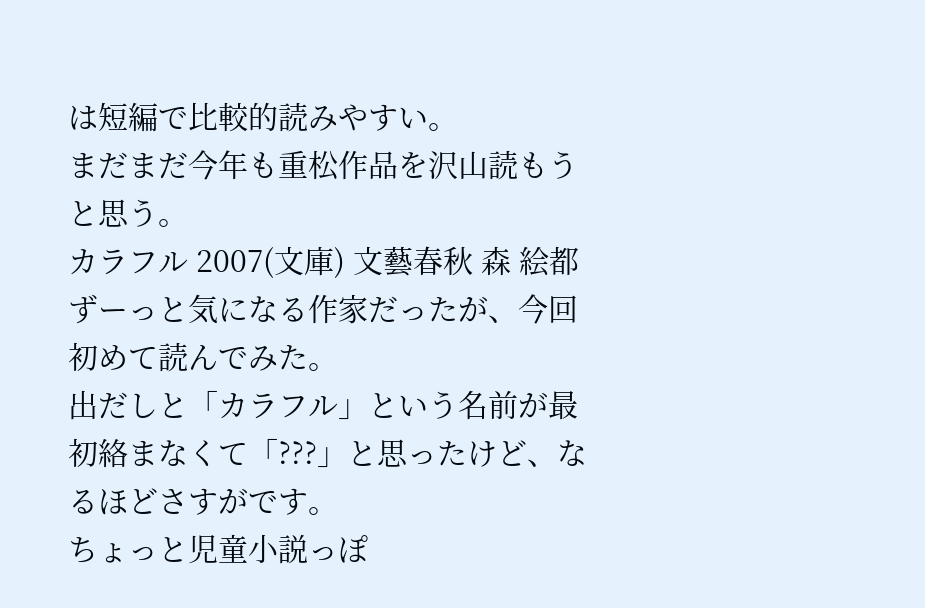は短編で比較的読みやすい。
まだまだ今年も重松作品を沢山読もうと思う。
カラフル 2007(文庫) 文藝春秋 森 絵都
ずーっと気になる作家だったが、今回初めて読んでみた。
出だしと「カラフル」という名前が最初絡まなくて「???」と思ったけど、なるほどさすがです。
ちょっと児童小説っぽ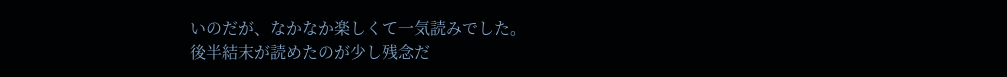いのだが、なかなか楽しくて一気読みでした。
後半結末が読めたのが少し残念だ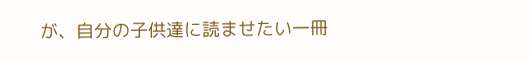が、自分の子供達に読ませたい一冊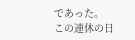であった。
この連休の日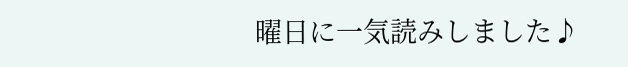曜日に一気読みしました♪